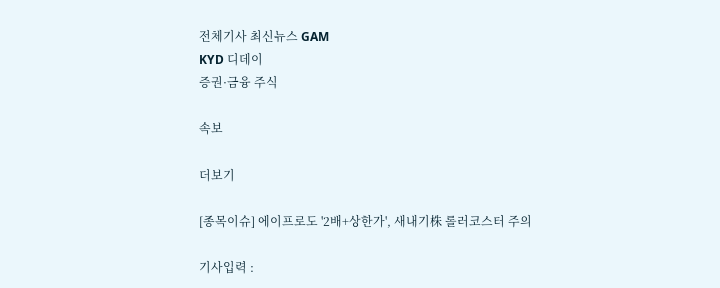전체기사 최신뉴스 GAM
KYD 디데이
증권·금융 주식

속보

더보기

[종목이슈] 에이프로도 '2배+상한가', 새내기株 롤러코스터 주의

기사입력 :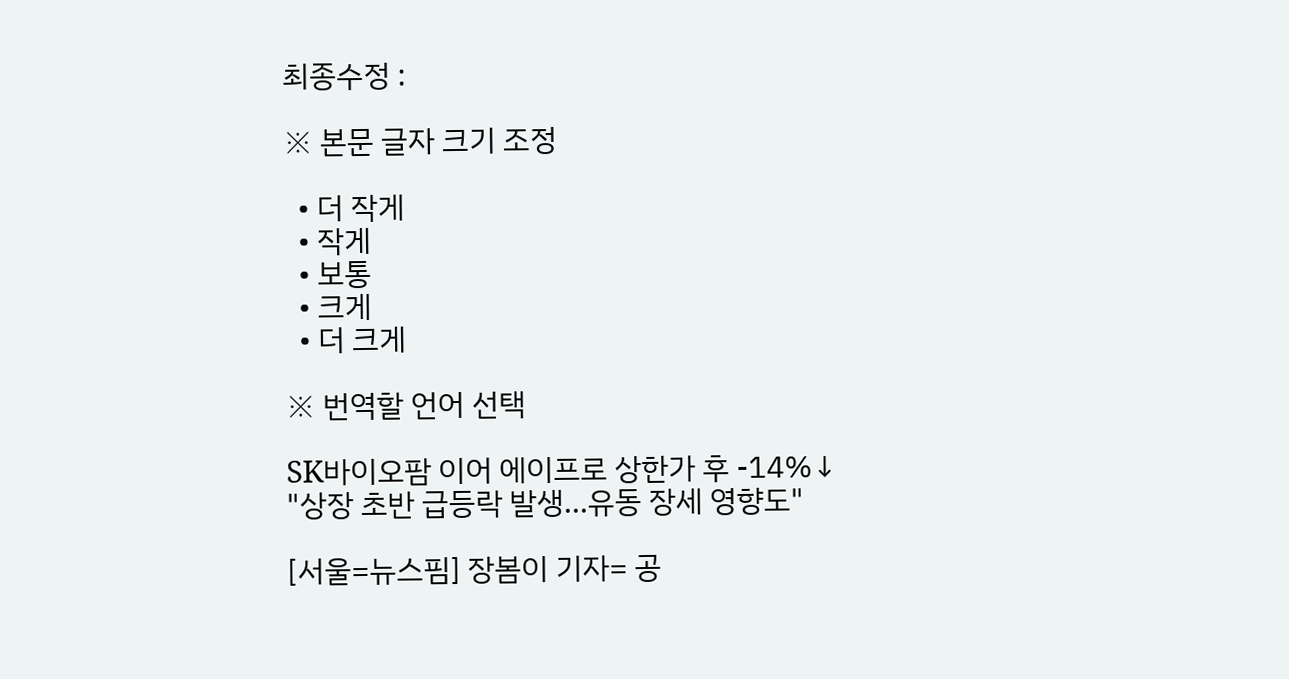최종수정 :

※ 본문 글자 크기 조정

  • 더 작게
  • 작게
  • 보통
  • 크게
  • 더 크게

※ 번역할 언어 선택

SK바이오팜 이어 에이프로 상한가 후 -14%↓
"상장 초반 급등락 발생...유동 장세 영향도"

[서울=뉴스핌] 장봄이 기자= 공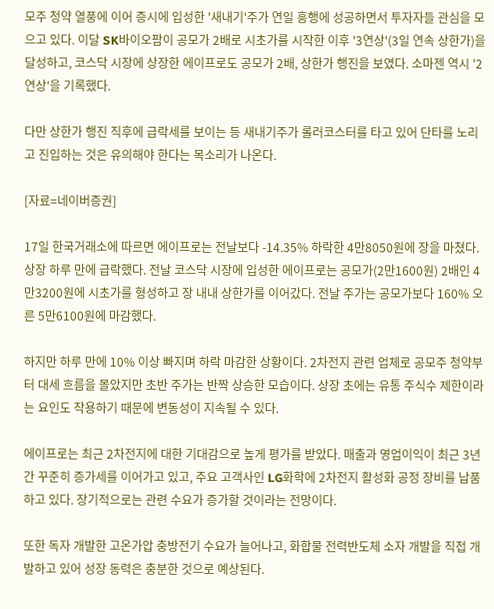모주 청약 열풍에 이어 증시에 입성한 '새내기'주가 연일 흥행에 성공하면서 투자자들 관심을 모으고 있다. 이달 SK바이오팜이 공모가 2배로 시초가를 시작한 이후 '3연상'(3일 연속 상한가)을 달성하고, 코스닥 시장에 상장한 에이프로도 공모가 2배, 상한가 행진을 보였다. 소마젠 역시 '2연상'을 기록했다.

다만 상한가 행진 직후에 급락세를 보이는 등 새내기주가 롤러코스터를 타고 있어 단타를 노리고 진입하는 것은 유의해야 한다는 목소리가 나온다.

[자료=네이버증권]

17일 한국거래소에 따르면 에이프로는 전날보다 -14.35% 하락한 4만8050원에 장을 마쳤다. 상장 하루 만에 급락했다. 전날 코스닥 시장에 입성한 에이프로는 공모가(2만1600원) 2배인 4만3200원에 시초가를 형성하고 장 내내 상한가를 이어갔다. 전날 주가는 공모가보다 160% 오른 5만6100원에 마감했다.

하지만 하루 만에 10% 이상 빠지며 하락 마감한 상황이다. 2차전지 관련 업체로 공모주 청약부터 대세 흐름을 몰았지만 초반 주가는 반짝 상승한 모습이다. 상장 초에는 유통 주식수 제한이라는 요인도 작용하기 때문에 변동성이 지속될 수 있다.

에이프로는 최근 2차전지에 대한 기대감으로 높게 평가를 받았다. 매출과 영업이익이 최근 3년간 꾸준히 증가세를 이어가고 있고, 주요 고객사인 LG화학에 2차전지 활성화 공정 장비를 납품하고 있다. 장기적으로는 관련 수요가 증가할 것이라는 전망이다.

또한 독자 개발한 고온가압 충방전기 수요가 늘어나고, 화합물 전력반도체 소자 개발을 직접 개발하고 있어 성장 동력은 충분한 것으로 예상된다.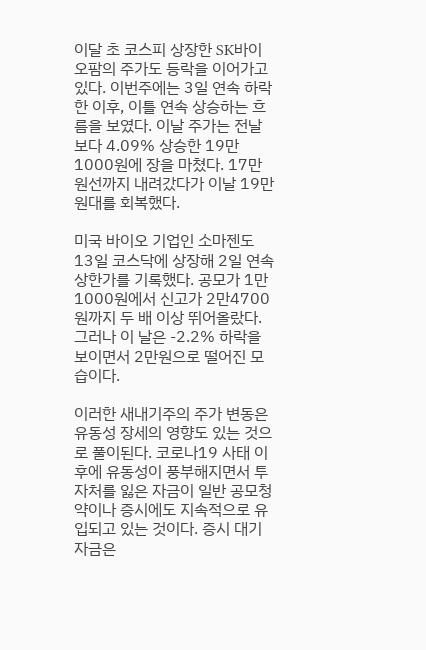이달 초 코스피 상장한 SK바이오팜의 주가도 등락을 이어가고 있다. 이번주에는 3일 연속 하락한 이후, 이틀 연속 상승하는 흐름을 보였다. 이날 주가는 전날보다 4.09% 상승한 19만1000원에 장을 마쳤다. 17만원선까지 내려갔다가 이날 19만원대를 회복했다.

미국 바이오 기업인 소마젠도 13일 코스닥에 상장해 2일 연속 상한가를 기록했다. 공모가 1만1000원에서 신고가 2만4700원까지 두 배 이상 뛰어올랐다. 그러나 이 날은 -2.2% 하락을 보이면서 2만원으로 떨어진 모습이다.

이러한 새내기주의 주가 변동은 유동성 장세의 영향도 있는 것으로 풀이된다. 코로나19 사태 이후에 유동성이 풍부해지면서 투자처를 잃은 자금이 일반 공모청약이나 증시에도 지속적으로 유입되고 있는 것이다. 증시 대기 자금은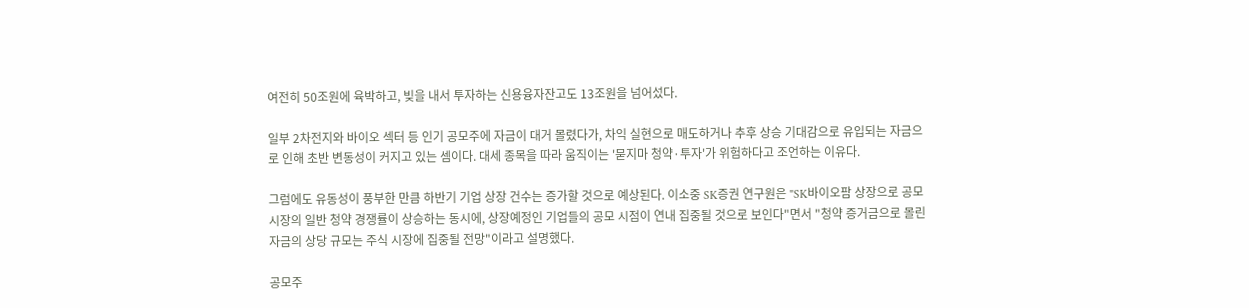여전히 50조원에 육박하고, 빚을 내서 투자하는 신용융자잔고도 13조원을 넘어섰다.

일부 2차전지와 바이오 섹터 등 인기 공모주에 자금이 대거 몰렸다가, 차익 실현으로 매도하거나 추후 상승 기대감으로 유입되는 자금으로 인해 초반 변동성이 커지고 있는 셈이다. 대세 종목을 따라 움직이는 '묻지마 청약·투자'가 위험하다고 조언하는 이유다.

그럼에도 유동성이 풍부한 만큼 하반기 기업 상장 건수는 증가할 것으로 예상된다. 이소중 SK증권 연구원은 "SK바이오팜 상장으로 공모시장의 일반 청약 경쟁률이 상승하는 동시에, 상장예정인 기업들의 공모 시점이 연내 집중될 것으로 보인다"면서 "청약 증거금으로 몰린 자금의 상당 규모는 주식 시장에 집중될 전망"이라고 설명했다.

공모주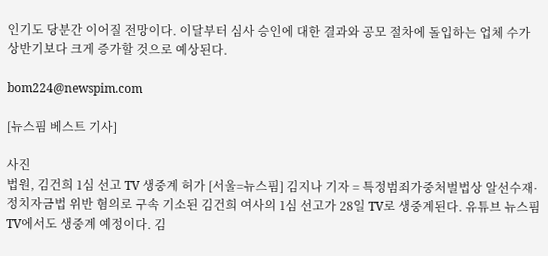인기도 당분간 이어질 전망이다. 이달부터 심사 승인에 대한 결과와 공모 절차에 돌입하는 업체 수가 상반기보다 크게 증가할 것으로 예상된다.

bom224@newspim.com

[뉴스핌 베스트 기사]

사진
법원, 김건희 1심 선고 TV 생중계 허가 [서울=뉴스핌] 김지나 기자 = 특정범죄가중처벌법상 알선수재·정치자금법 위반 혐의로 구속 기소된 김건희 여사의 1심 선고가 28일 TV로 생중계된다. 유튜브 뉴스핌TV에서도 생중계 예정이다. 김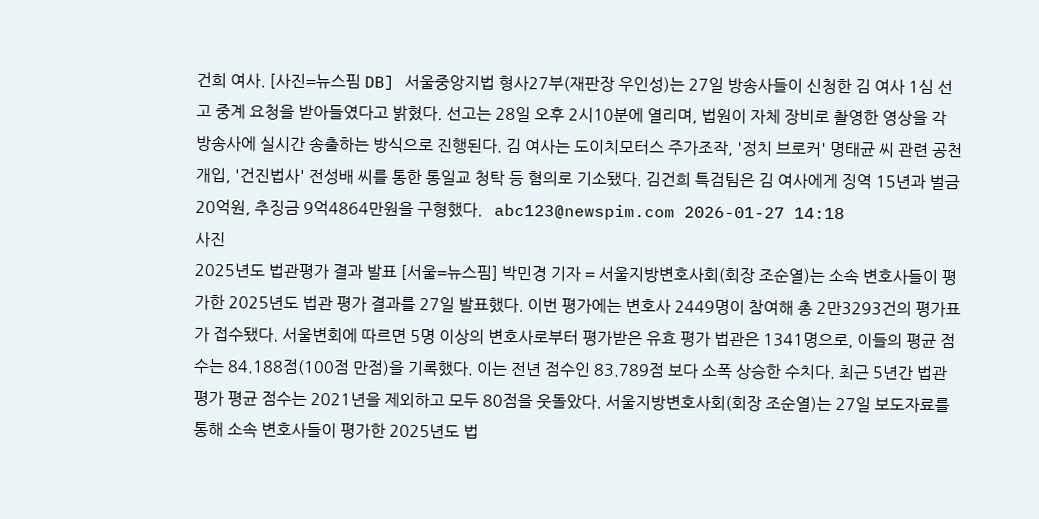건희 여사. [사진=뉴스핌 DB] 서울중앙지법 형사27부(재판장 우인성)는 27일 방송사들이 신청한 김 여사 1심 선고 중계 요청을 받아들였다고 밝혔다. 선고는 28일 오후 2시10분에 열리며, 법원이 자체 장비로 촬영한 영상을 각 방송사에 실시간 송출하는 방식으로 진행된다. 김 여사는 도이치모터스 주가조작, '정치 브로커' 명태균 씨 관련 공천 개입, '건진법사' 전성배 씨를 통한 통일교 청탁 등 혐의로 기소됐다. 김건희 특검팀은 김 여사에게 징역 15년과 벌금 20억원, 추징금 9억4864만원을 구형했다.   abc123@newspim.com 2026-01-27 14:18
사진
2025년도 법관평가 결과 발표 [서울=뉴스핌] 박민경 기자 = 서울지방변호사회(회장 조순열)는 소속 변호사들이 평가한 2025년도 법관 평가 결과를 27일 발표했다. 이번 평가에는 변호사 2449명이 참여해 총 2만3293건의 평가표가 접수됐다. 서울변회에 따르면 5명 이상의 변호사로부터 평가받은 유효 평가 법관은 1341명으로, 이들의 평균 점수는 84.188점(100점 만점)을 기록했다. 이는 전년 점수인 83.789점 보다 소폭 상승한 수치다. 최근 5년간 법관 평가 평균 점수는 2021년을 제외하고 모두 80점을 웃돌았다. 서울지방변호사회(회장 조순열)는 27일 보도자료를 통해 소속 변호사들이 평가한 2025년도 법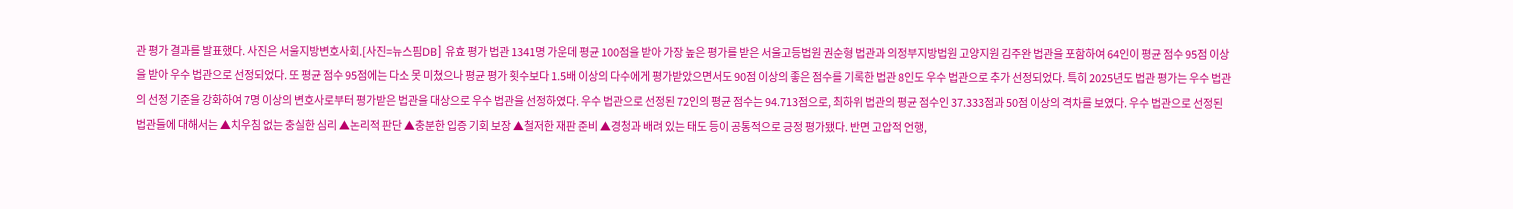관 평가 결과를 발표했다. 사진은 서울지방변호사회.[사진=뉴스핌DB] 유효 평가 법관 1341명 가운데 평균 100점을 받아 가장 높은 평가를 받은 서울고등법원 권순형 법관과 의정부지방법원 고양지원 김주완 법관을 포함하여 64인이 평균 점수 95점 이상을 받아 우수 법관으로 선정되었다. 또 평균 점수 95점에는 다소 못 미쳤으나 평균 평가 횟수보다 1.5배 이상의 다수에게 평가받았으면서도 90점 이상의 좋은 점수를 기록한 법관 8인도 우수 법관으로 추가 선정되었다. 특히 2025년도 법관 평가는 우수 법관의 선정 기준을 강화하여 7명 이상의 변호사로부터 평가받은 법관을 대상으로 우수 법관을 선정하였다. 우수 법관으로 선정된 72인의 평균 점수는 94.713점으로, 최하위 법관의 평균 점수인 37.333점과 50점 이상의 격차를 보였다. 우수 법관으로 선정된 법관들에 대해서는 ▲치우침 없는 충실한 심리 ▲논리적 판단 ▲충분한 입증 기회 보장 ▲철저한 재판 준비 ▲경청과 배려 있는 태도 등이 공통적으로 긍정 평가됐다. 반면 고압적 언행,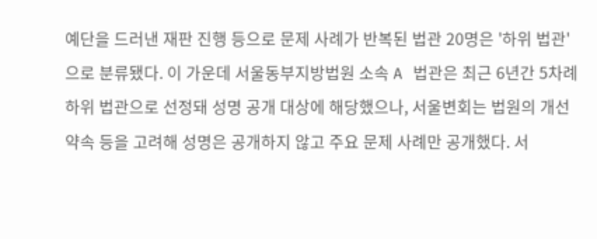예단을 드러낸 재판 진행 등으로 문제 사례가 반복된 법관 20명은 '하위 법관'으로 분류됐다. 이 가운데 서울동부지방법원 소속 A 법관은 최근 6년간 5차례 하위 법관으로 선정돼 성명 공개 대상에 해당했으나, 서울변회는 법원의 개선 약속 등을 고려해 성명은 공개하지 않고 주요 문제 사례만 공개했다. 서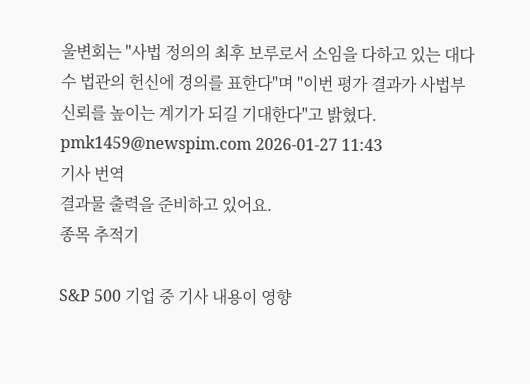울변회는 "사법 정의의 최후 보루로서 소임을 다하고 있는 대다수 법관의 헌신에 경의를 표한다"며 "이번 평가 결과가 사법부 신뢰를 높이는 계기가 되길 기대한다"고 밝혔다. pmk1459@newspim.com 2026-01-27 11:43
기사 번역
결과물 출력을 준비하고 있어요.
종목 추적기

S&P 500 기업 중 기사 내용이 영향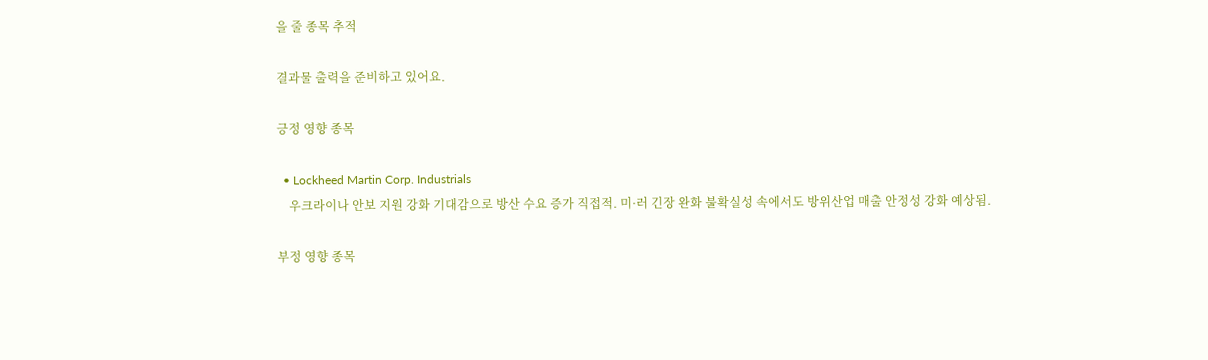을 줄 종목 추적

결과물 출력을 준비하고 있어요.

긍정 영향 종목

  • Lockheed Martin Corp. Industrials
    우크라이나 안보 지원 강화 기대감으로 방산 수요 증가 직접적. 미·러 긴장 완화 불확실성 속에서도 방위산업 매출 안정성 강화 예상됨.

부정 영향 종목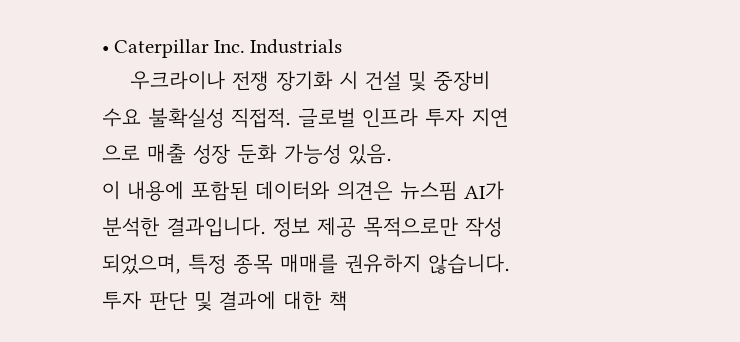• Caterpillar Inc. Industrials
    우크라이나 전쟁 장기화 시 건설 및 중장비 수요 불확실성 직접적. 글로벌 인프라 투자 지연으로 매출 성장 둔화 가능성 있음.
이 내용에 포함된 데이터와 의견은 뉴스핌 AI가 분석한 결과입니다. 정보 제공 목적으로만 작성되었으며, 특정 종목 매매를 권유하지 않습니다. 투자 판단 및 결과에 대한 책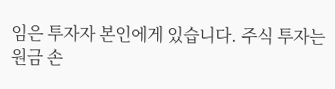임은 투자자 본인에게 있습니다. 주식 투자는 원금 손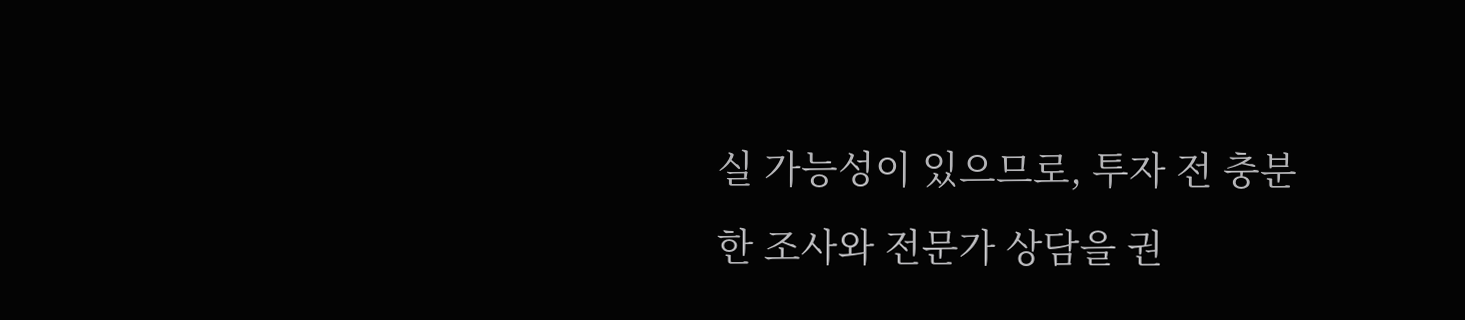실 가능성이 있으므로, 투자 전 충분한 조사와 전문가 상담을 권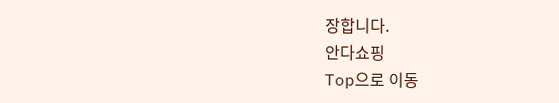장합니다.
안다쇼핑
Top으로 이동